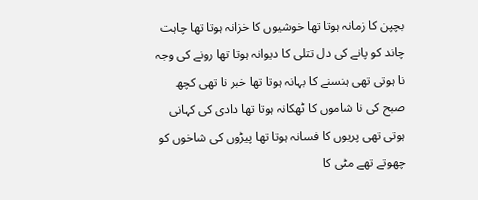بچپن کا زمانہ ہوتا تھا خوشیوں کا خزانہ ہوتا تھا چاہت چاند کو پانے کی دل تتلی کا دیوانہ ہوتا تھا رونے کی وجہ نا ہوتی تھی ہنسنے کا بہانہ ہوتا تھا خبر نا تھی کچھ صبح کی نا شاموں کا ٹھکانہ ہوتا تھا دادی کی کہانی ہوتی تھی پریوں کا فسانہ ہوتا تھا پیڑوں کی شاخوں کو چھوتے تھے مٹی کا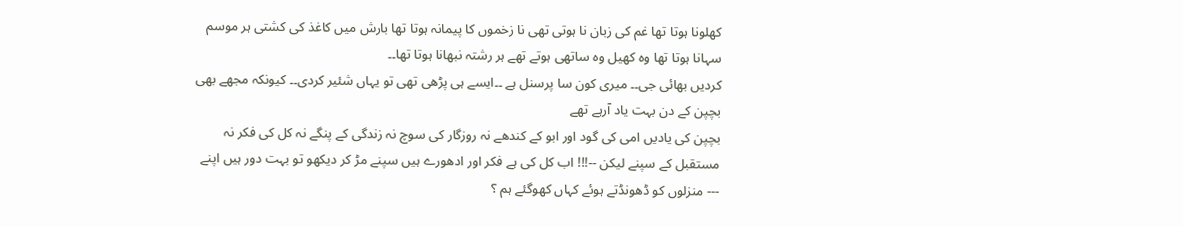کھلونا ہوتا تھا غم کی زبان نا ہوتی تھی نا زخموں کا پیمانہ ہوتا تھا بارش میں کاغذ کی کشتی ہر موسم سہانا ہوتا تھا وہ کھیل وہ ساتھی ہوتے تھے ہر رشتہ نبھانا ہوتا تھا۔۔
کردیں بھائی جی۔۔ میری کون سا پرسنل ہے ۔۔ایسے ہی پڑھی تھی تو یہاں شئیر کردی۔۔ کیونکہ مجھے بھی بچپن کے دن بہت یاد آرہے تھے
بچپن کی یادیں امی کی گود اور ابو کے کندھے نہ روزگار کی سوچ نہ زندگی کے پنگے نہ کل کی فکر نہ مستقبل کے سپنے لیکن --!!! اب کل کی ہے فکر اور ادهورے ہیں سپنے مڑ کر دیکهو تو بہت دور ہیں اپنے --- منزلوں کو ڈھونڈتے ہوئے کہاں کهوگئے ہم ؟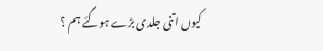کیوں اتنی جلدی بڑے ہوگئے ہم ؟